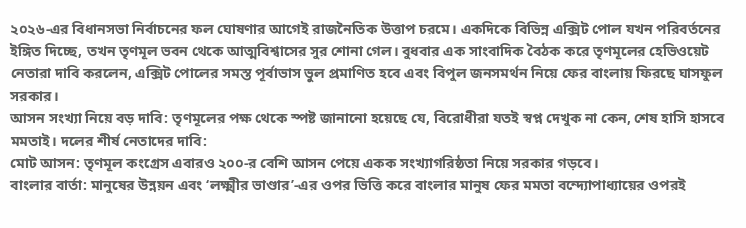২০২৬-এর বিধানসভা নির্বাচনের ফল ঘোষণার আগেই রাজনৈতিক উত্তাপ চরমে। একদিকে বিভিন্ন এক্সিট পোল যখন পরিবর্তনের ইঙ্গিত দিচ্ছে, তখন তৃণমূল ভবন থেকে আত্মবিশ্বাসের সুর শোনা গেল। বুধবার এক সাংবাদিক বৈঠক করে তৃণমূলের হেভিওয়েট নেতারা দাবি করলেন, এক্সিট পোলের সমস্ত পূর্বাভাস ভুল প্রমাণিত হবে এবং বিপুল জনসমর্থন নিয়ে ফের বাংলায় ফিরছে ঘাসফুল সরকার।
আসন সংখ্যা নিয়ে বড় দাবি: তৃণমূলের পক্ষ থেকে স্পষ্ট জানানো হয়েছে যে, বিরোধীরা যতই স্বপ্ন দেখুক না কেন, শেষ হাসি হাসবে মমতাই। দলের শীর্ষ নেতাদের দাবি:
মোট আসন: তৃণমূল কংগ্রেস এবারও ২০০-র বেশি আসন পেয়ে একক সংখ্যাগরিষ্ঠতা নিয়ে সরকার গড়বে।
বাংলার বার্তা: মানুষের উন্নয়ন এবং ‘লক্ষ্মীর ভাণ্ডার’-এর ওপর ভিত্তি করে বাংলার মানুষ ফের মমতা বন্দ্যোপাধ্যায়ের ওপরই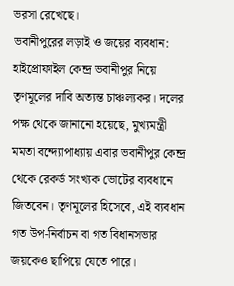ভরসা রেখেছে।
ভবানীপুরের লড়াই ও জয়ের ব্যবধান: হাইপ্রোফাইল কেন্দ্র ভবানীপুর নিয়ে তৃণমূলের দাবি অত্যন্ত চাঞ্চল্যকর। দলের পক্ষ থেকে জানানো হয়েছে, মুখ্যমন্ত্রী মমতা বন্দ্যোপাধ্যায় এবার ভবানীপুর কেন্দ্র থেকে রেকর্ড সংখ্যক ভোটের ব্যবধানে জিতবেন। তৃণমূলের হিসেবে, এই ব্যবধান গত উপ-নির্বাচন বা গত বিধানসভার জয়কেও ছাপিয়ে যেতে পারে।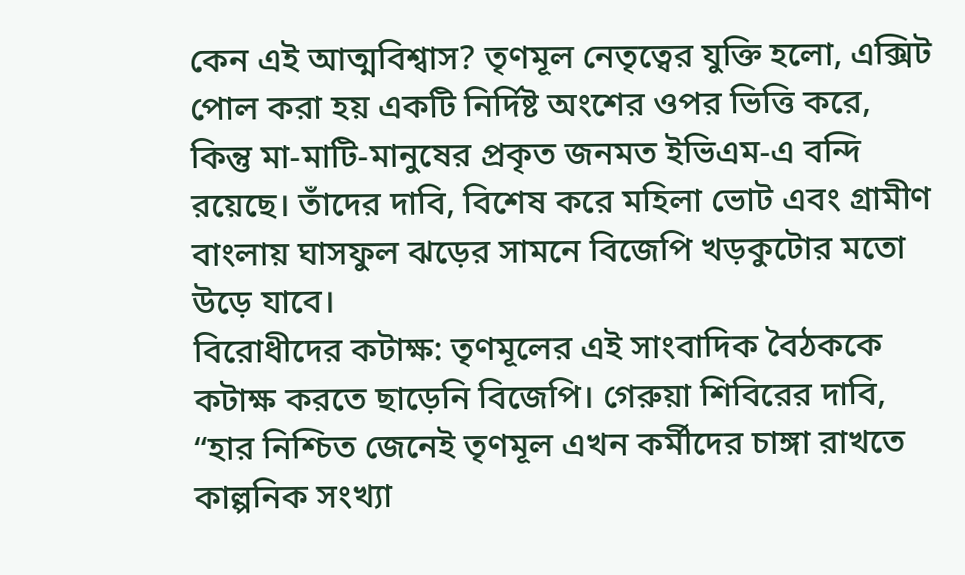কেন এই আত্মবিশ্বাস? তৃণমূল নেতৃত্বের যুক্তি হলো, এক্সিট পোল করা হয় একটি নির্দিষ্ট অংশের ওপর ভিত্তি করে, কিন্তু মা-মাটি-মানুষের প্রকৃত জনমত ইভিএম-এ বন্দি রয়েছে। তাঁদের দাবি, বিশেষ করে মহিলা ভোট এবং গ্রামীণ বাংলায় ঘাসফুল ঝড়ের সামনে বিজেপি খড়কুটোর মতো উড়ে যাবে।
বিরোধীদের কটাক্ষ: তৃণমূলের এই সাংবাদিক বৈঠককে কটাক্ষ করতে ছাড়েনি বিজেপি। গেরুয়া শিবিরের দাবি, “হার নিশ্চিত জেনেই তৃণমূল এখন কর্মীদের চাঙ্গা রাখতে কাল্পনিক সংখ্যা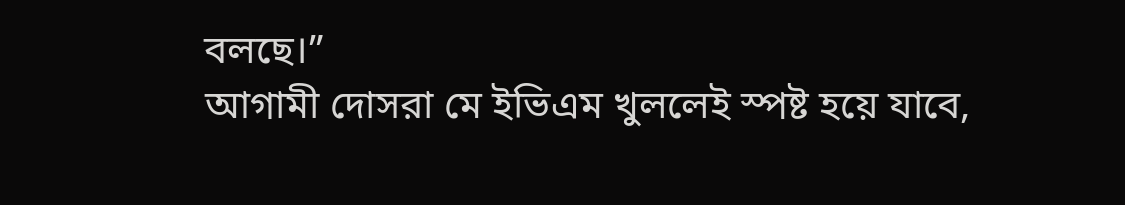বলছে।”
আগামী দোসরা মে ইভিএম খুললেই স্পষ্ট হয়ে যাবে,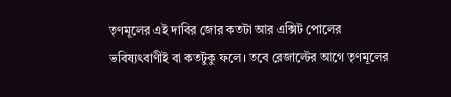তৃণমূলের এই দাবির জোর কতটা আর এক্সিট পোলের ভবিষ্যৎবাণীই বা কতটুকু ফলে। তবে রেজাল্টের আগে তৃণমূলের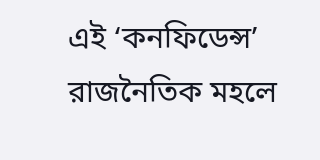এই ‘কনফিডেন্স’ রাজনৈতিক মহলে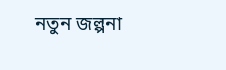নতুন জল্পনা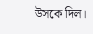উসকে দিল।